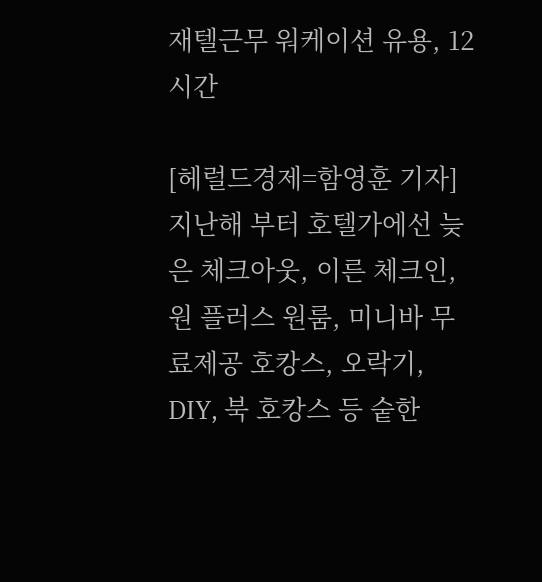재텔근무 워케이션 유용, 12시간

[헤럴드경제=함영훈 기자] 지난해 부터 호텔가에선 늦은 체크아웃, 이른 체크인, 원 플러스 원룸, 미니바 무료제공 호캉스, 오락기, DIY, 북 호캉스 등 숱한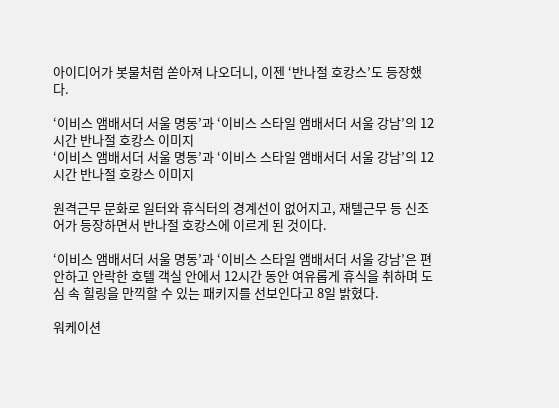아이디어가 봇물처럼 쏟아져 나오더니, 이젠 ‘반나절 호캉스’도 등장했다.

‘이비스 앰배서더 서울 명동’과 ‘이비스 스타일 앰배서더 서울 강남’의 12시간 반나절 호캉스 이미지
‘이비스 앰배서더 서울 명동’과 ‘이비스 스타일 앰배서더 서울 강남’의 12시간 반나절 호캉스 이미지

원격근무 문화로 일터와 휴식터의 경계선이 없어지고, 재텔근무 등 신조어가 등장하면서 반나절 호캉스에 이르게 된 것이다.

‘이비스 앰배서더 서울 명동’과 ‘이비스 스타일 앰배서더 서울 강남’은 편안하고 안락한 호텔 객실 안에서 12시간 동안 여유롭게 휴식을 취하며 도심 속 힐링을 만끽할 수 있는 패키지를 선보인다고 8일 밝혔다.

워케이션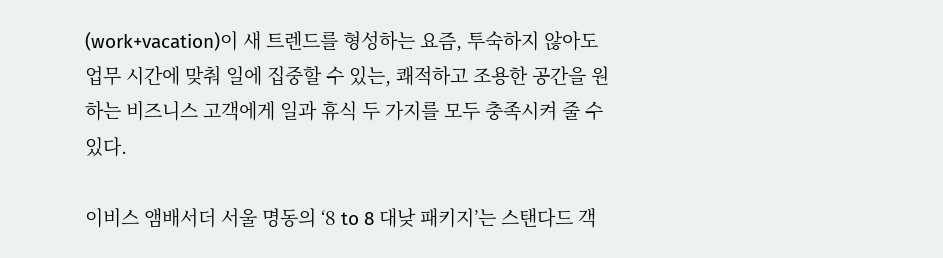(work+vacation)이 새 트렌드를 형성하는 요즘, 투숙하지 않아도 업무 시간에 맞춰 일에 집중할 수 있는, 쾌적하고 조용한 공간을 원하는 비즈니스 고객에게 일과 휴식 두 가지를 모두 충족시켜 줄 수 있다.

이비스 앰배서더 서울 명동의 ‘8 to 8 대낮 패키지’는 스탠다드 객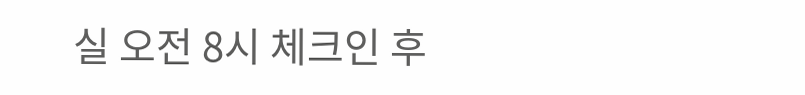실 오전 8시 체크인 후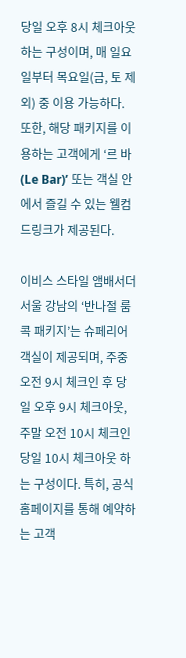당일 오후 8시 체크아웃 하는 구성이며, 매 일요일부터 목요일(금, 토 제외) 중 이용 가능하다. 또한, 해당 패키지를 이용하는 고객에게 ‘르 바(Le Bar)’ 또는 객실 안에서 즐길 수 있는 웰컴드링크가 제공된다.

이비스 스타일 앰배서더 서울 강남의 ‘반나절 룸콕 패키지’는 슈페리어 객실이 제공되며, 주중 오전 9시 체크인 후 당일 오후 9시 체크아웃, 주말 오전 10시 체크인 당일 10시 체크아웃 하는 구성이다. 특히, 공식 홈페이지를 통해 예약하는 고객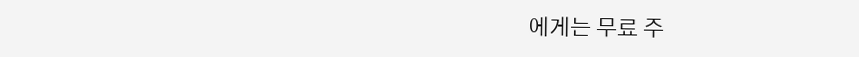에게는 무료 주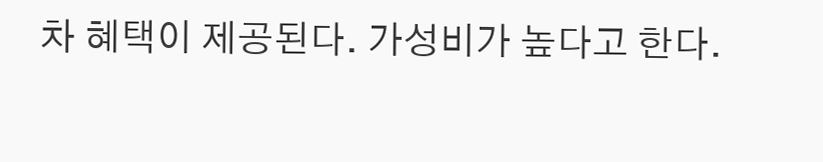차 혜택이 제공된다. 가성비가 높다고 한다.